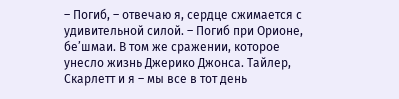– Погиб, – отвечаю я, сердце сжимается с удивительной силой. – Погиб при Орионе, бе’шмаи. В том же сражении, которое унесло жизнь Джерико Джонса. Тайлер, Скарлетт и я – мы все в тот день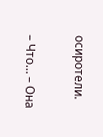осиротели.

– Что… – Она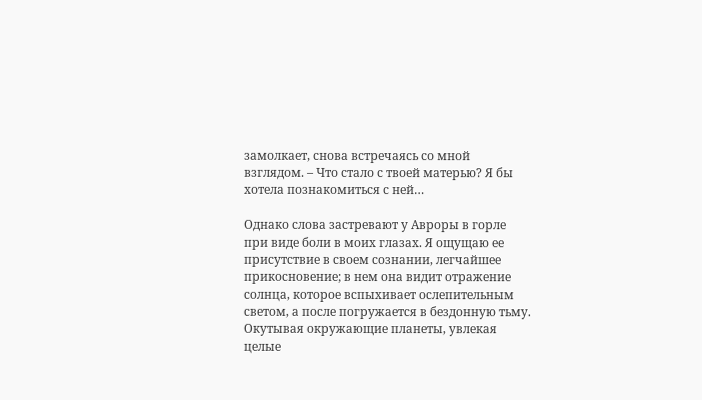замолкает, снова встречаясь со мной взглядом. – Что стало с твоей матерью? Я бы хотела познакомиться с ней…

Однако слова застревают у Авроры в горле при виде боли в моих глазах. Я ощущаю ее присутствие в своем сознании, легчайшее прикосновение; в нем она видит отражение солнца, которое вспыхивает ослепительным светом, а после погружается в бездонную тьму. Окутывая окружающие планеты, увлекая целые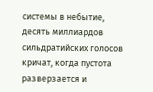системы в небытие, десять миллиардов сильдратийских голосов кричат, когда пустота разверзается и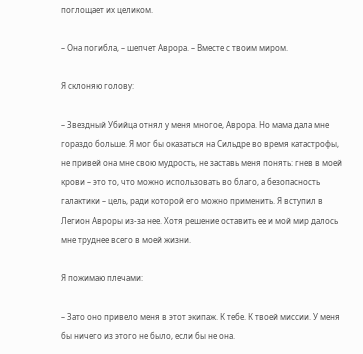поглощает их целиком.

– Она погибла, – шепчет Аврора. – Вместе с твоим миром.

Я склоняю голову:

– Звездный Убийца отнял у меня многое, Аврора. Но мама дала мне гораздо больше. Я мог бы оказаться на Сильдре во время катастрофы, не привей она мне свою мудрость, не заставь меня понять: гнев в моей крови – это то, что можно использовать во благо, а безопасность галактики – цель, ради которой его можно применить. Я вступил в Легион Авроры из-за нее. Хотя решение оставить ее и мой мир далось мне труднее всего в моей жизни.

Я пожимаю плечами:

– Зато оно привело меня в этот экипаж. К тебе. К твоей миссии. У меня бы ничего из этого не было, если бы не она.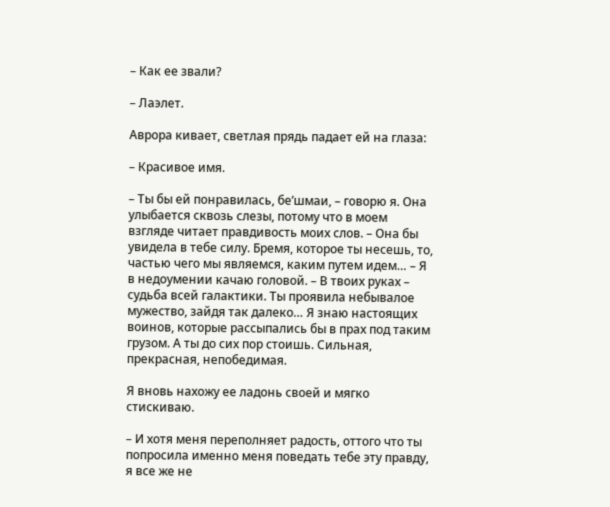– Как ее звали?

– Лаэлет.

Аврора кивает, светлая прядь падает ей на глаза:

– Красивое имя.

– Ты бы ей понравилась, бе’шмаи, – говорю я. Она улыбается сквозь слезы, потому что в моем взгляде читает правдивость моих слов. – Она бы увидела в тебе силу. Бремя, которое ты несешь, то, частью чего мы являемся, каким путем идем… – Я в недоумении качаю головой. – В твоих руках – судьба всей галактики. Ты проявила небывалое мужество, зайдя так далеко… Я знаю настоящих воинов, которые рассыпались бы в прах под таким грузом. А ты до сих пор стоишь. Сильная, прекрасная, непобедимая.

Я вновь нахожу ее ладонь своей и мягко стискиваю.

– И хотя меня переполняет радость, оттого что ты попросила именно меня поведать тебе эту правду, я все же не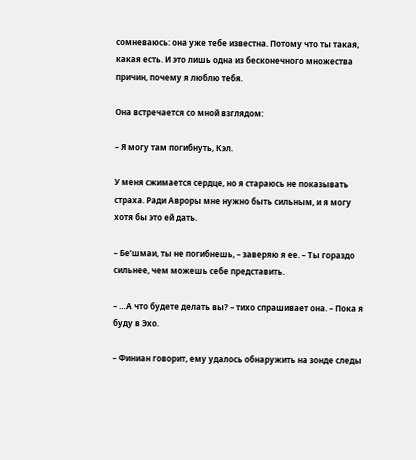сомневаюсь: она уже тебе известна. Потому что ты такая, какая есть. И это лишь одна из бесконечного множества причин, почему я люблю тебя.

Она встречается со мной взглядом:

– Я могу там погибнуть, Кэл.

У меня сжимается сердце, но я стараюсь не показывать страха. Ради Авроры мне нужно быть сильным, и я могу хотя бы это ей дать.

– Бе’шмаи, ты не погибнешь, – заверяю я ее. – Ты гораздо сильнее, чем можешь себе представить.

– …А что будете делать вы? – тихо спрашивает она. – Пока я буду в Эхо.

– Финиан говорит, ему удалось обнаружить на зонде следы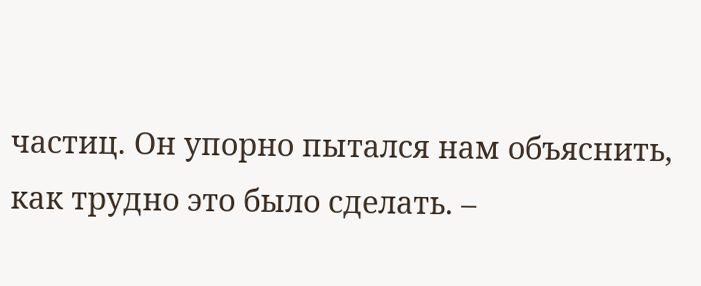частиц. Он упорно пытался нам объяснить, как трудно это было сделать. –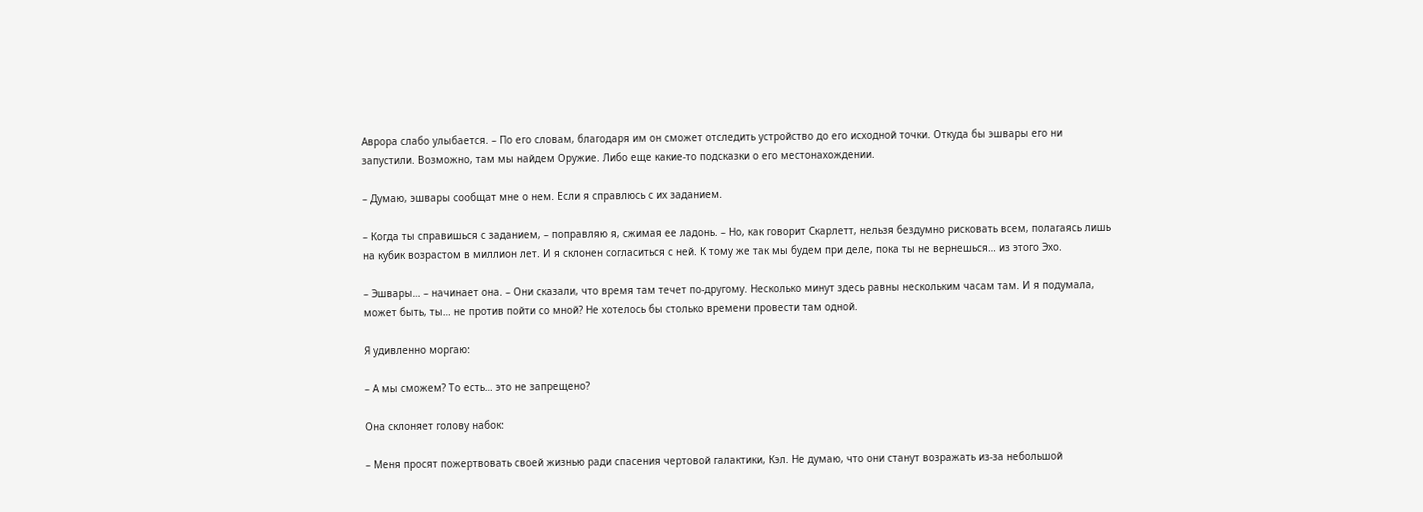Аврора слабо улыбается. – По его словам, благодаря им он сможет отследить устройство до его исходной точки. Откуда бы эшвары его ни запустили. Возможно, там мы найдем Оружие. Либо еще какие-то подсказки о его местонахождении.

– Думаю, эшвары сообщат мне о нем. Если я справлюсь с их заданием.

– Когда ты справишься с заданием, – поправляю я, сжимая ее ладонь. – Но, как говорит Скарлетт, нельзя бездумно рисковать всем, полагаясь лишь на кубик возрастом в миллион лет. И я склонен согласиться с ней. К тому же так мы будем при деле, пока ты не вернешься… из этого Эхо.

– Эшвары… – начинает она. – Они сказали, что время там течет по-другому. Несколько минут здесь равны нескольким часам там. И я подумала, может быть, ты… не против пойти со мной? Не хотелось бы столько времени провести там одной.

Я удивленно моргаю:

– А мы сможем? То есть… это не запрещено?

Она склоняет голову набок:

– Меня просят пожертвовать своей жизнью ради спасения чертовой галактики, Кэл. Не думаю, что они станут возражать из-за небольшой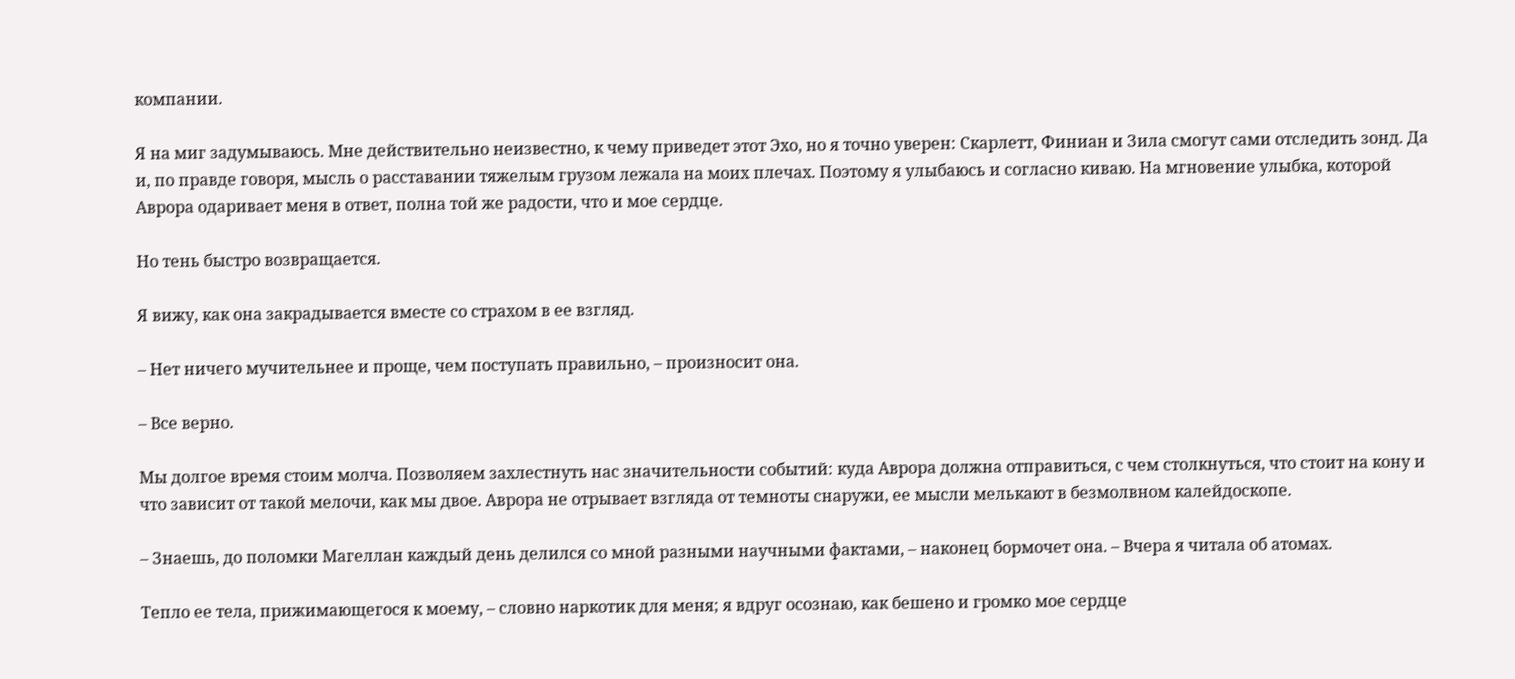компании.

Я на миг задумываюсь. Мне действительно неизвестно, к чему приведет этот Эхо, но я точно уверен: Скарлетт, Финиан и Зила смогут сами отследить зонд. Да и, по правде говоря, мысль о расставании тяжелым грузом лежала на моих плечах. Поэтому я улыбаюсь и согласно киваю. На мгновение улыбка, которой Аврора одаривает меня в ответ, полна той же радости, что и мое сердце.

Но тень быстро возвращается.

Я вижу, как она закрадывается вместе со страхом в ее взгляд.

– Нет ничего мучительнее и проще, чем поступать правильно, – произносит она.

– Все верно.

Мы долгое время стоим молча. Позволяем захлестнуть нас значительности событий: куда Аврора должна отправиться, с чем столкнуться, что стоит на кону и что зависит от такой мелочи, как мы двое. Аврора не отрывает взгляда от темноты снаружи, ее мысли мелькают в безмолвном калейдоскопе.

– Знаешь, до поломки Магеллан каждый день делился со мной разными научными фактами, – наконец бормочет она. – Вчера я читала об атомах.

Тепло ее тела, прижимающегося к моему, – словно наркотик для меня; я вдруг осознаю, как бешено и громко мое сердце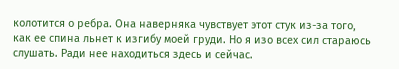колотится о ребра. Она наверняка чувствует этот стук из-за того, как ее спина льнет к изгибу моей груди. Но я изо всех сил стараюсь слушать. Ради нее находиться здесь и сейчас.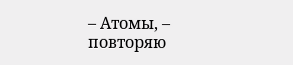– Атомы, – повторяю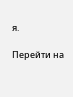я.

Перейти на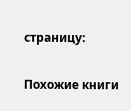страницу:

Похожие книги